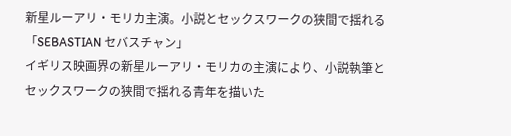新星ルーアリ・モリカ主演。小説とセックスワークの狭間で揺れる「SEBASTIAN セバスチャン」
イギリス映画界の新星ルーアリ・モリカの主演により、小説執筆とセックスワークの狭間で揺れる青年を描いた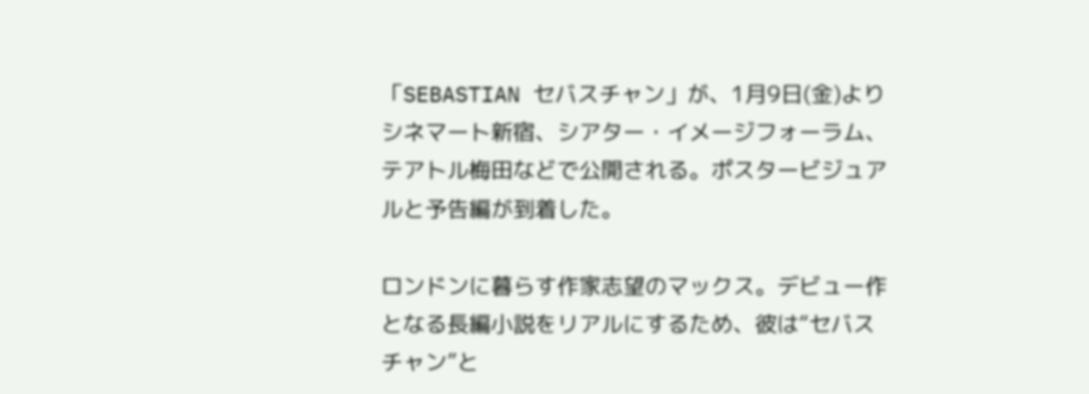「SEBASTIAN セバスチャン」が、1月9日(金)よりシネマート新宿、シアター・イメージフォーラム、テアトル梅田などで公開される。ポスタービジュアルと予告編が到着した。

ロンドンに暮らす作家志望のマックス。デビュー作となる長編小説をリアルにするため、彼は“セバスチャン”と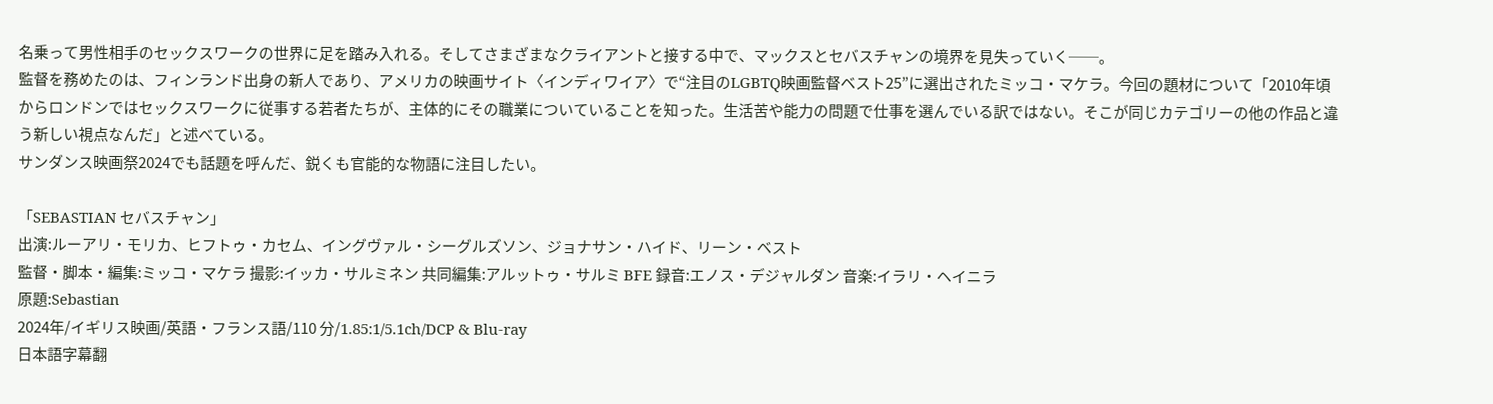名乗って男性相手のセックスワークの世界に足を踏み入れる。そしてさまざまなクライアントと接する中で、マックスとセバスチャンの境界を見失っていく──。
監督を務めたのは、フィンランド出身の新人であり、アメリカの映画サイト〈インディワイア〉で“注目のLGBTQ映画監督ベスト25”に選出されたミッコ・マケラ。今回の題材について「2010年頃からロンドンではセックスワークに従事する若者たちが、主体的にその職業についていることを知った。生活苦や能力の問題で仕事を選んでいる訳ではない。そこが同じカテゴリーの他の作品と違う新しい視点なんだ」と述べている。
サンダンス映画祭2024でも話題を呼んだ、鋭くも官能的な物語に注目したい。

「SEBASTIAN セバスチャン」
出演:ルーアリ・モリカ、ヒフトゥ・カセム、イングヴァル・シーグルズソン、ジョナサン・ハイド、リーン・ベスト
監督・脚本・編集:ミッコ・マケラ 撮影:イッカ・サルミネン 共同編集:アルットゥ・サルミ BFE 録音:エノス・デジャルダン 音楽:イラリ・ヘイニラ
原題:Sebastian
2024年/イギリス映画/英語・フランス語/110 分/1.85:1/5.1ch/DCP & Blu-ray
日本語字幕翻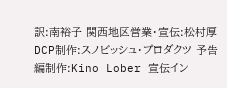訳:南裕子 関西地区営業・宣伝:松村厚 DCP制作:スノビッシュ・プロダクツ 予告編制作:Kino Lober 宣伝イン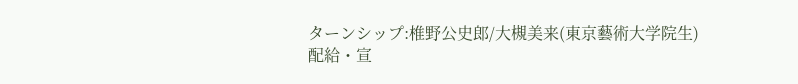ターンシップ:椎野公史郎/大槻美来(東京藝術大学院生)
配給・宣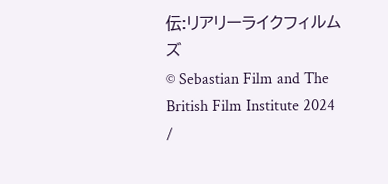伝:リアリーライクフィルムズ
© Sebastian Film and The British Film Institute 2024 /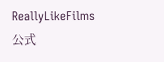ReallyLikeFilms
公式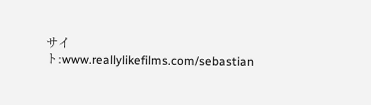サイト:www.reallylikefilms.com/sebastian